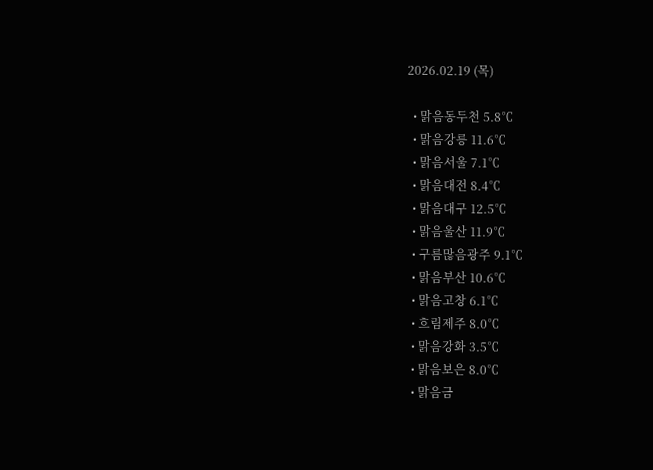2026.02.19 (목)

  • 맑음동두천 5.8℃
  • 맑음강릉 11.6℃
  • 맑음서울 7.1℃
  • 맑음대전 8.4℃
  • 맑음대구 12.5℃
  • 맑음울산 11.9℃
  • 구름많음광주 9.1℃
  • 맑음부산 10.6℃
  • 맑음고창 6.1℃
  • 흐림제주 8.0℃
  • 맑음강화 3.5℃
  • 맑음보은 8.0℃
  • 맑음금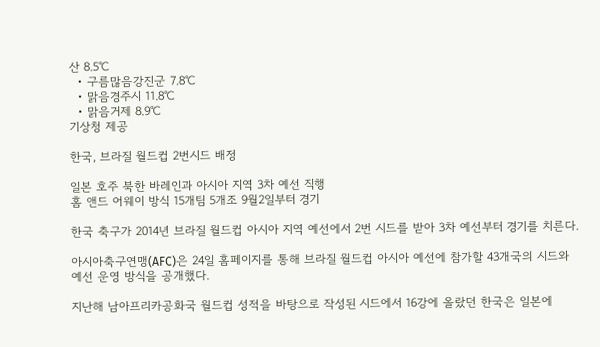산 8.5℃
  • 구름많음강진군 7.8℃
  • 맑음경주시 11.8℃
  • 맑음거제 8.9℃
기상청 제공

한국, 브라질 월드컵 2번시드 배정

일본 호주 북한 바레인과 아시아 지역 3차 예선 직행
홈 앤드 어웨이 방식 15개팀 5개조 9월2일부터 경기

한국 축구가 2014년 브라질 월드컵 아시아 지역 예선에서 2번 시드를 받아 3차 예선부터 경기를 치른다.

아시아축구연맹(AFC)은 24일 홈페이지를 통해 브라질 월드컵 아시아 예선에 참가할 43개국의 시드와 예선 운영 방식을 공개했다.

지난해 남아프리카공화국 월드컵 성적을 바탕으로 작성된 시드에서 16강에 올랐던 한국은 일본에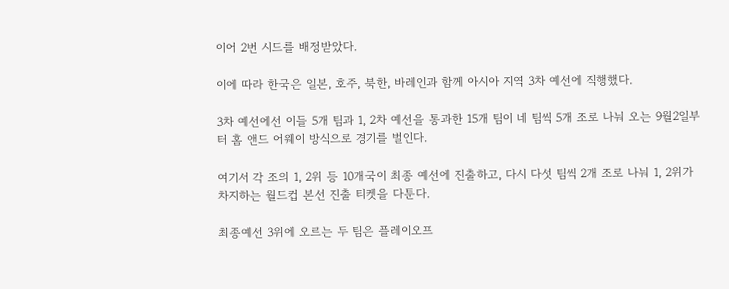이어 2번 시드를 배정받았다.

이에 따라 한국은 일본, 호주, 북한, 바레인과 함께 아시아 지역 3차 예선에 직행했다.

3차 예선에선 이들 5개 팀과 1, 2차 예선을 통과한 15개 팀이 네 팀씩 5개 조로 나눠 오는 9월2일부터 홈 앤드 어웨이 방식으로 경기를 벌인다.

여기서 각 조의 1, 2위 등 10개국이 최종 예선에 진출하고, 다시 다섯 팀씩 2개 조로 나눠 1, 2위가 차지하는 월드컵 본선 진출 티켓을 다툰다.

최종예선 3위에 오르는 두 팀은 플레이오프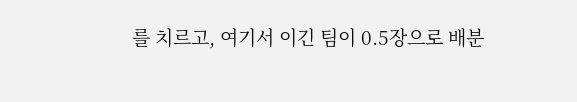를 치르고, 여기서 이긴 팀이 0.5장으로 배분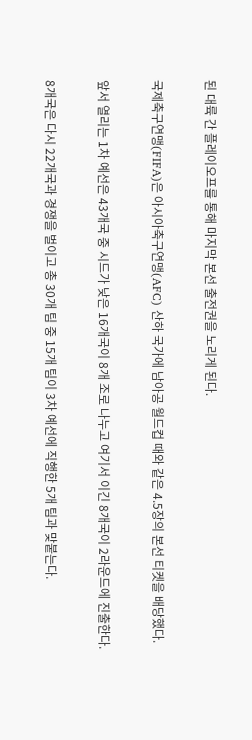된 대륙 간 플레이오프를 통해 마지막 본선 출전권을 노리게 된다.

국제축구연맹(FIFA)은 아시아축구연맹(AFC) 산하 국가에 남아공 월드컵 때와 같은 4.5장의 본선 티켓을 배당했다.

앞서 열리는 1차 예선은 43개국 중 시드가 낮은 16개국이 8개 조로 나누고 여기서 이긴 8개국이 2라운드에 진출한다.

8개국은 다시 22개국과 경쟁을 벌이고 총 30개 팀 중 15개 팀이 3차 예선에 직행한 5개 팀과 맞붙는다.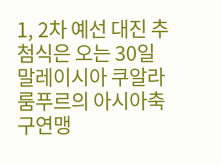1, 2차 예선 대진 추첨식은 오는 30일 말레이시아 쿠알라룸푸르의 아시아축구연맹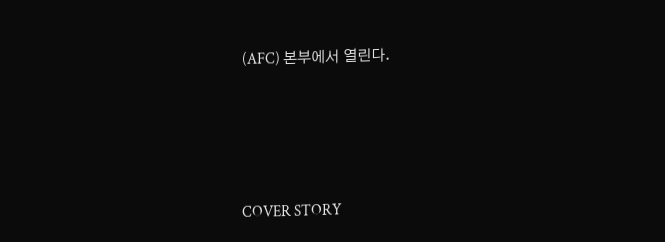(AFC) 본부에서 열린다.








COVER STORY